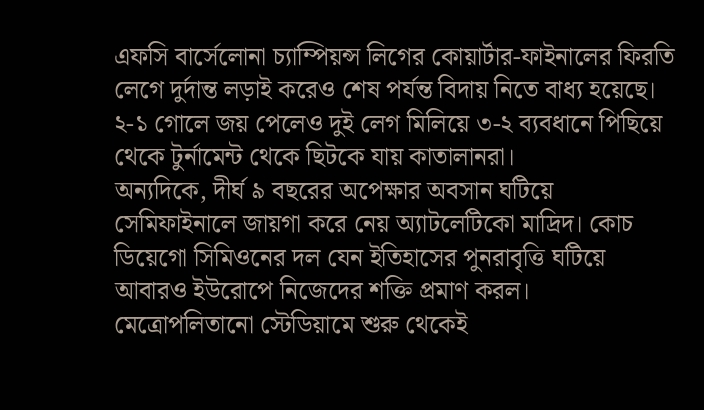এফসি বার্সেলোনা চ্যাম্পিয়ন্স লিগের কোয়ার্টার-ফাইনালের ফিরতি লেগে দুর্দান্ত লড়াই করেও শেষ পর্যন্ত বিদায় নিতে বাধ্য হয়েছে। ২-১ গোলে জয় পেলেও দুই লেগ মিলিয়ে ৩-২ ব্যবধানে পিছিয়ে থেকে টুর্নামেন্ট থেকে ছিটকে যায় কাতালানরা।
অন্যদিকে, দীর্ঘ ৯ বছরের অপেক্ষার অবসান ঘটিয়ে সেমিফাইনালে জায়গা করে নেয় অ্যাটলেটিকো মাদ্রিদ। কোচ ডিয়েগো সিমিওনের দল যেন ইতিহাসের পুনরাবৃত্তি ঘটিয়ে আবারও ইউরোপে নিজেদের শক্তি প্রমাণ করল।
মেত্রোপলিতানো স্টেডিয়ামে শুরু থেকেই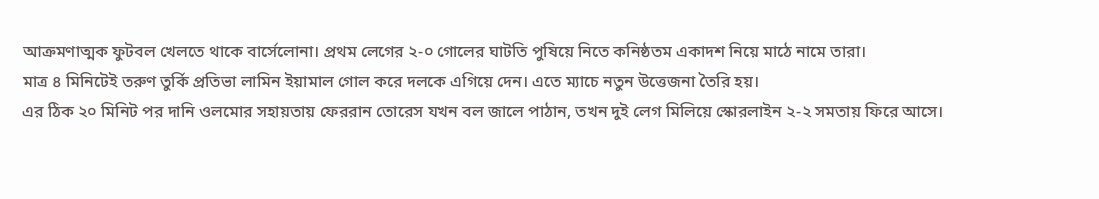আক্রমণাত্মক ফুটবল খেলতে থাকে বার্সেলোনা। প্রথম লেগের ২-০ গোলের ঘাটতি পুষিয়ে নিতে কনিষ্ঠতম একাদশ নিয়ে মাঠে নামে তারা।
মাত্র ৪ মিনিটেই তরুণ তুর্কি প্রতিভা লামিন ইয়ামাল গোল করে দলকে এগিয়ে দেন। এতে ম্যাচে নতুন উত্তেজনা তৈরি হয়।
এর ঠিক ২০ মিনিট পর দানি ওলমোর সহায়তায় ফেররান তোরেস যখন বল জালে পাঠান, তখন দুই লেগ মিলিয়ে স্কোরলাইন ২-২ সমতায় ফিরে আসে।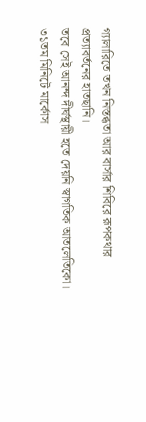গ্যালারিতে তখন নিস্তব্ধতা আর বার্সার শিবিরে রূপকথার প্রত্যাবর্তনের হাতছানি।
তবে সেই আনন্দ দীর্ঘস্থায়ী হতে দেয়নি স্বাগতিক আতলেতিকো। ৩১তম মিনিটে মার্কোস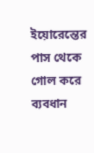ইয়োরেন্তের পাস থেকে গোল করে ব্যবধান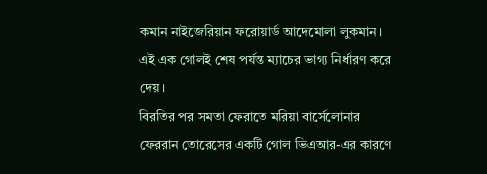কমান নাইজেরিয়ান ফরোয়ার্ড আদেমোলা লুকমান। এই এক গোলই শেষ পর্যন্ত ম্যাচের ভাগ্য নির্ধারণ করে দেয়।
বিরতির পর সমতা ফেরাতে মরিয়া বার্সেলোনার ফেররান তোরেসের একটি গোল ভিএআর-এর কারণে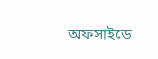অফসাইডে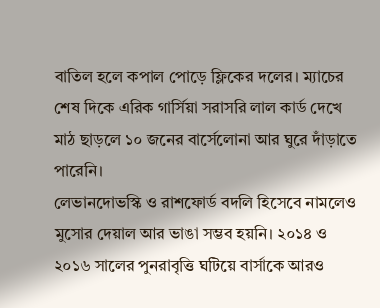বাতিল হলে কপাল পোড়ে ফ্লিকের দলের। ম্যাচের শেষ দিকে এরিক গার্সিয়া সরাসরি লাল কার্ড দেখে মাঠ ছাড়লে ১০ জনের বার্সেলোনা আর ঘুরে দাঁড়াতে পারেনি।
লেভানদোভস্কি ও রাশফোর্ড বদলি হিসেবে নামলেও মুসোর দেয়াল আর ভাঙা সম্ভব হয়নি। ২০১৪ ও ২০১৬ সালের পুনরাবৃত্তি ঘটিয়ে বার্সাকে আরও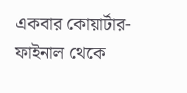একবার কোয়ার্টার-ফাইনাল থেকে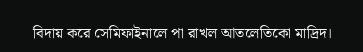বিদায় করে সেমিফাইনালে পা রাখল আতলেতিকো মাদ্রিদ।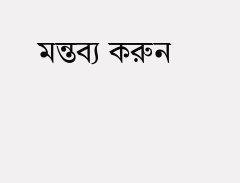মন্তব্য করুন